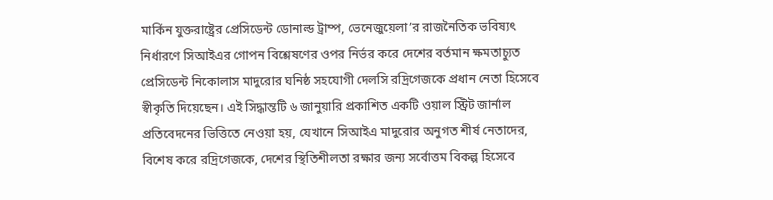মার্কিন যুক্তরাষ্ট্রের প্রেসিডেন্ট ডোনাল্ড ট্রাম্প, ভেনেজুয়েলা’র রাজনৈতিক ভবিষ্যৎ নির্ধারণে সিআইএর গোপন বিশ্লেষণের ওপর নির্ভর করে দেশের বর্তমান ক্ষমতাচ্যুত প্রেসিডেন্ট নিকোলাস মাদুরোর ঘনিষ্ঠ সহযোগী দেলসি রদ্রিগেজকে প্রধান নেতা হিসেবে স্বীকৃতি দিয়েছেন। এই সিদ্ধান্তটি ৬ জানুয়ারি প্রকাশিত একটি ওয়াল স্ট্রিট জার্নাল প্রতিবেদনের ভিত্তিতে নেওয়া হয়, যেখানে সিআইএ মাদুরোর অনুগত শীর্ষ নেতাদের, বিশেষ করে রদ্রিগেজকে, দেশের স্থিতিশীলতা রক্ষার জন্য সর্বোত্তম বিকল্প হিসেবে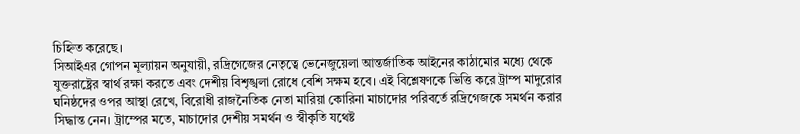চিহ্নিত করেছে।
সিআইএর গোপন মূল্যায়ন অনুযায়ী, রদ্রিগেজের নেতৃত্বে ভেনেজুয়েলা আন্তর্জাতিক আইনের কাঠামোর মধ্যে থেকে যুক্তরাষ্ট্রের স্বার্থ রক্ষা করতে এবং দেশীয় বিশৃঙ্খলা রোধে বেশি সক্ষম হবে। এই বিশ্লেষণকে ভিত্তি করে ট্রাম্প মাদুরোর ঘনিষ্ঠদের ওপর আস্থা রেখে, বিরোধী রাজনৈতিক নেতা মারিয়া কোরিনা মাচাদোর পরিবর্তে রদ্রিগেজকে সমর্থন করার সিদ্ধান্ত নেন। ট্রাম্পের মতে, মাচাদোর দেশীয় সমর্থন ও স্বীকৃতি যথেষ্ট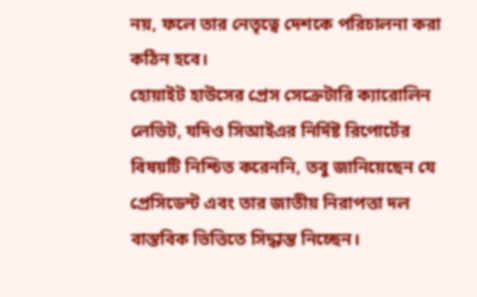নয়, ফলে তার নেতৃত্বে দেশকে পরিচালনা করা কঠিন হবে।
হোয়াইট হাউসের প্রেস সেক্রেটারি ক্যারোলিন লেভিট, যদিও সিআইএর নির্দিষ্ট রিপোর্টের বিষয়টি নিশ্চিত করেননি, তবু জানিয়েছেন যে প্রেসিডেন্ট এবং তার জাতীয় নিরাপত্তা দল বাস্তবিক ভিত্তিতে সিদ্ধান্ত নিচ্ছেন।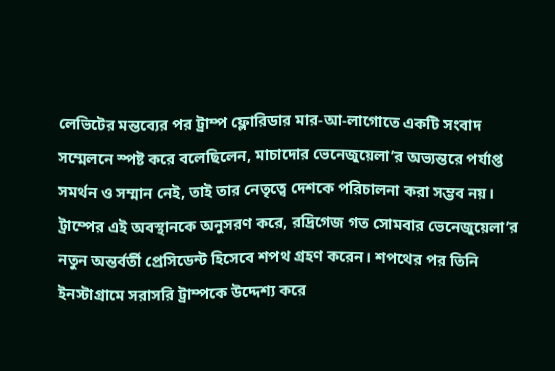লেভিটের মন্তব্যের পর ট্রাম্প ফ্লোরিডার মার-আ-লাগোতে একটি সংবাদ সম্মেলনে স্পষ্ট করে বলেছিলেন, মাচাদোর ভেনেজুয়েলা’র অভ্যন্তরে পর্যাপ্ত সমর্থন ও সম্মান নেই, তাই তার নেতৃত্বে দেশকে পরিচালনা করা সম্ভব নয়।
ট্রাম্পের এই অবস্থানকে অনুসরণ করে, রদ্রিগেজ গত সোমবার ভেনেজুয়েলা’র নতুন অন্তর্বর্তী প্রেসিডেন্ট হিসেবে শপথ গ্রহণ করেন। শপথের পর তিনি ইনস্টাগ্রামে সরাসরি ট্রাম্পকে উদ্দেশ্য করে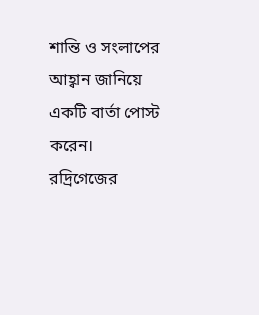শান্তি ও সংলাপের আহ্বান জানিয়ে একটি বার্তা পোস্ট করেন। রদ্রিগেজের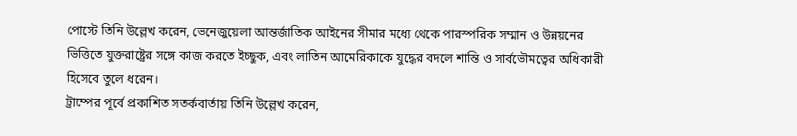পোস্টে তিনি উল্লেখ করেন, ভেনেজুয়েলা আন্তর্জাতিক আইনের সীমার মধ্যে থেকে পারস্পরিক সম্মান ও উন্নয়নের ভিত্তিতে যুক্তরাষ্ট্রের সঙ্গে কাজ করতে ইচ্ছুক, এবং লাতিন আমেরিকাকে যুদ্ধের বদলে শান্তি ও সার্বভৌমত্বের অধিকারী হিসেবে তুলে ধরেন।
ট্রাম্পের পূর্বে প্রকাশিত সতর্কবার্তায় তিনি উল্লেখ করেন,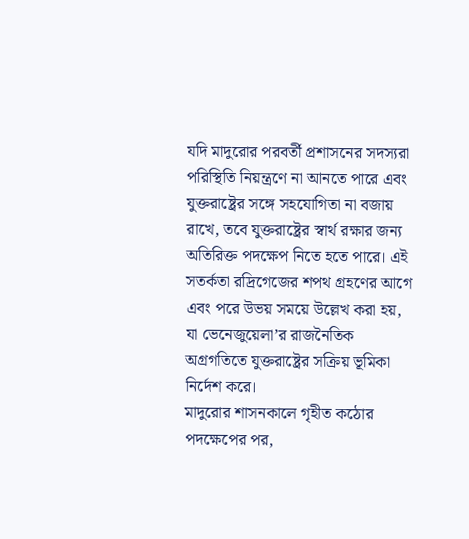যদি মাদুরোর পরবর্তী প্রশাসনের সদস্যরা পরিস্থিতি নিয়ন্ত্রণে না আনতে পারে এবং যুক্তরাষ্ট্রের সঙ্গে সহযোগিতা না বজায় রাখে, তবে যুক্তরাষ্ট্রের স্বার্থ রক্ষার জন্য অতিরিক্ত পদক্ষেপ নিতে হতে পারে। এই সতর্কতা রদ্রিগেজের শপথ গ্রহণের আগে এবং পরে উভয় সময়ে উল্লেখ করা হয়, যা ভেনেজুয়েলা’র রাজনৈতিক অগ্রগতিতে যুক্তরাষ্ট্রের সক্রিয় ভূমিকা নির্দেশ করে।
মাদুরোর শাসনকালে গৃহীত কঠোর পদক্ষেপের পর,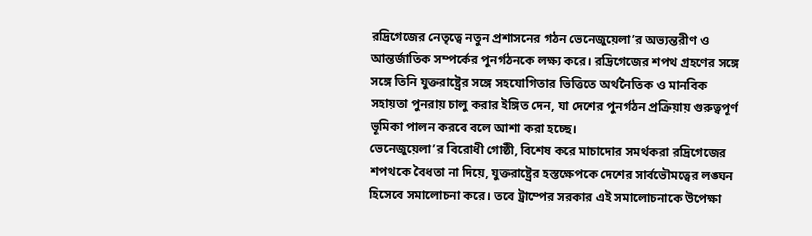রদ্রিগেজের নেতৃত্বে নতুন প্রশাসনের গঠন ভেনেজুয়েলা’র অভ্যন্তরীণ ও আন্তর্জাতিক সম্পর্কের পুনর্গঠনকে লক্ষ্য করে। রদ্রিগেজের শপথ গ্রহণের সঙ্গে সঙ্গে তিনি যুক্তরাষ্ট্রের সঙ্গে সহযোগিতার ভিত্তিতে অর্থনৈতিক ও মানবিক সহায়তা পুনরায় চালু করার ইঙ্গিত দেন, যা দেশের পুনর্গঠন প্রক্রিয়ায় গুরুত্বপূর্ণ ভূমিকা পালন করবে বলে আশা করা হচ্ছে।
ভেনেজুয়েলা’র বিরোধী গোষ্ঠী, বিশেষ করে মাচাদোর সমর্থকরা রদ্রিগেজের শপথকে বৈধতা না দিয়ে, যুক্তরাষ্ট্রের হস্তক্ষেপকে দেশের সার্বভৌমত্বের লঙ্ঘন হিসেবে সমালোচনা করে। তবে ট্রাম্পের সরকার এই সমালোচনাকে উপেক্ষা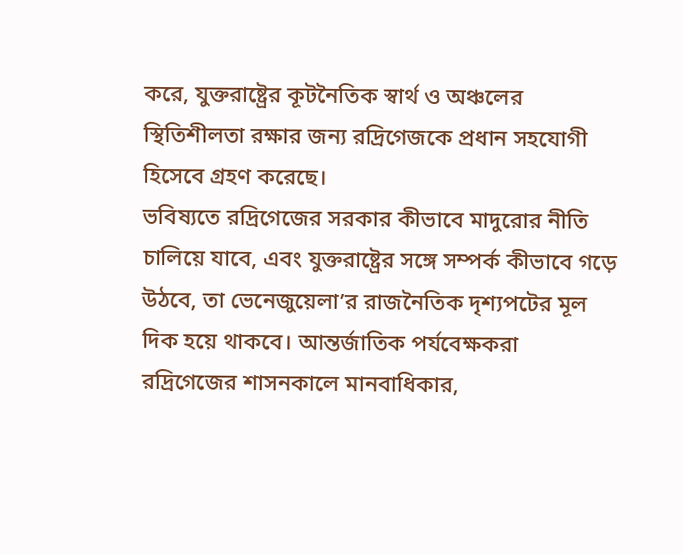করে, যুক্তরাষ্ট্রের কূটনৈতিক স্বার্থ ও অঞ্চলের স্থিতিশীলতা রক্ষার জন্য রদ্রিগেজকে প্রধান সহযোগী হিসেবে গ্রহণ করেছে।
ভবিষ্যতে রদ্রিগেজের সরকার কীভাবে মাদুরোর নীতি চালিয়ে যাবে, এবং যুক্তরাষ্ট্রের সঙ্গে সম্পর্ক কীভাবে গড়ে উঠবে, তা ভেনেজুয়েলা’র রাজনৈতিক দৃশ্যপটের মূল দিক হয়ে থাকবে। আন্তর্জাতিক পর্যবেক্ষকরা রদ্রিগেজের শাসনকালে মানবাধিকার,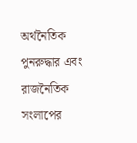অর্থনৈতিক পুনরুদ্ধার এবং রাজনৈতিক সংলাপের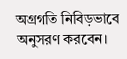অগ্রগতি নিবিড়ভাবে অনুসরণ করবেন।